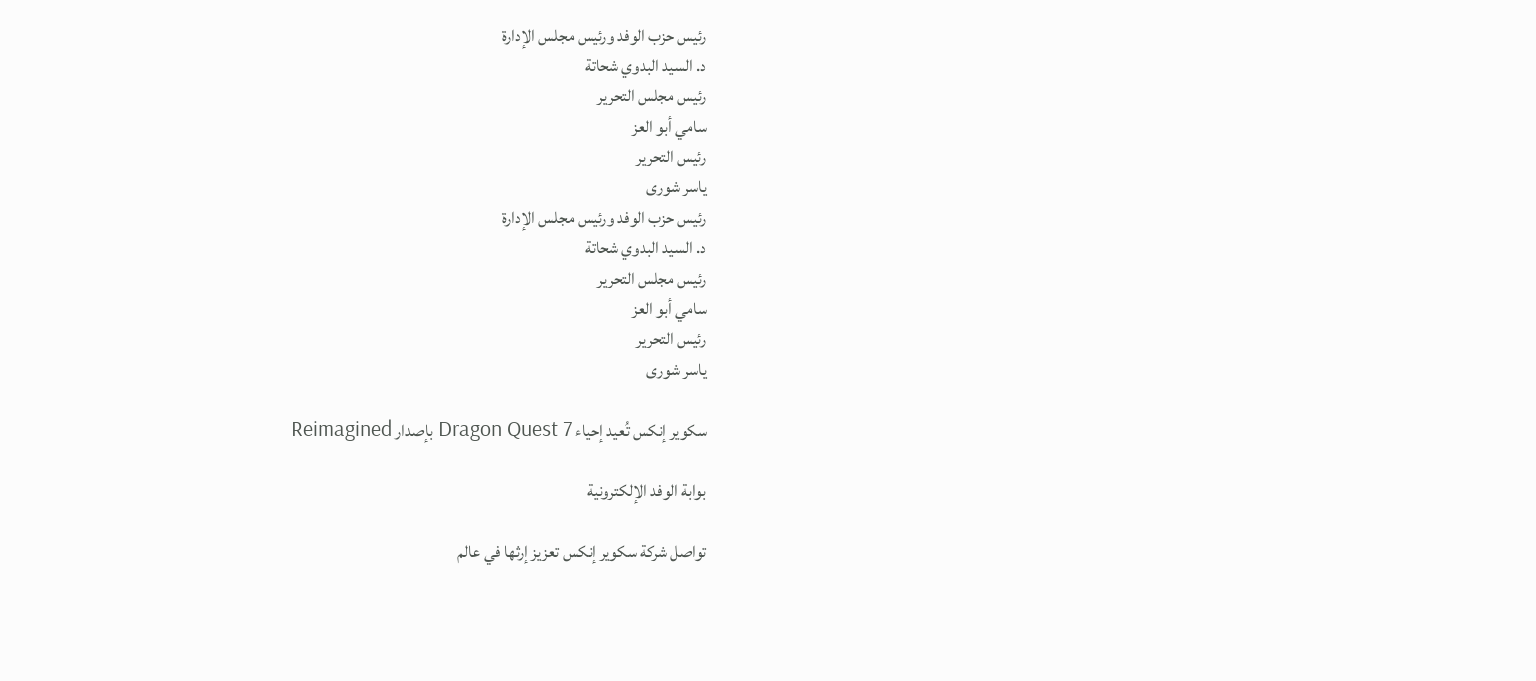رئيس حزب الوفد ورئيس مجلس الإدارة
د. السيد البدوي شحاتة
رئيس مجلس التحرير
سامي أبو العز
رئيس التحرير
ياسر شورى
رئيس حزب الوفد ورئيس مجلس الإدارة
د. السيد البدوي شحاتة
رئيس مجلس التحرير
سامي أبو العز
رئيس التحرير
ياسر شورى

سكوير إنكس تُعيد إحياء Dragon Quest 7 بإصدار Reimagined

بوابة الوفد الإلكترونية

تواصل شركة سكوير إنكس تعزيز إرثها في عالم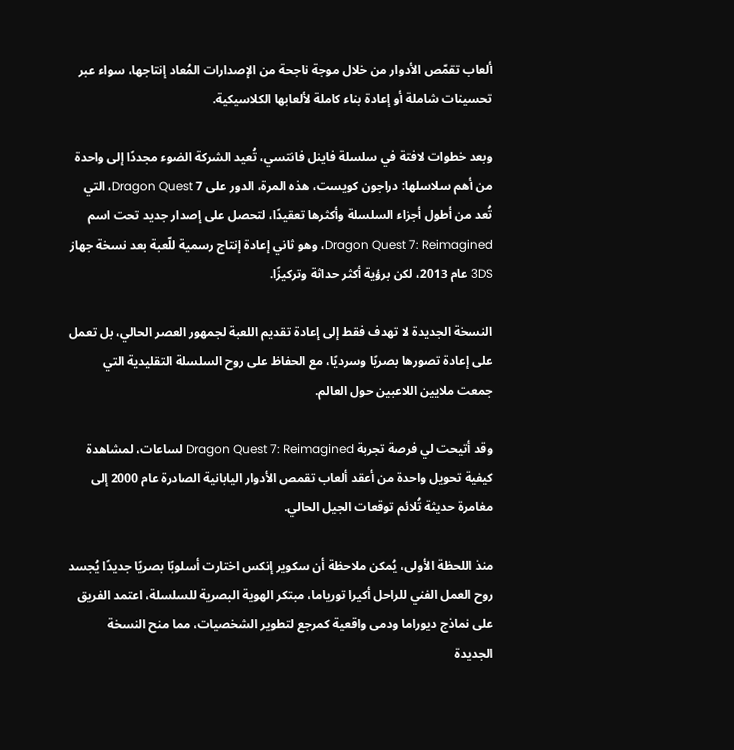ألعاب تقمّص الأدوار من خلال موجة ناجحة من الإصدارات المُعاد إنتاجها، سواء عبر تحسينات شاملة أو إعادة بناء كاملة لألعابها الكلاسيكية.

وبعد خطوات لافتة في سلسلة فاينل فانتسي، تُعيد الشركة الضوء مجددًا إلى واحدة من أهم سلاسلها: دراجون كويست، هذه المرة، الدور على Dragon Quest 7، التي تُعد من أطول أجزاء السلسلة وأكثرها تعقيدًا، لتحصل على إصدار جديد تحت اسم Dragon Quest 7: Reimagined، وهو ثاني إعادة إنتاج رسمية للّعبة بعد نسخة جهاز 3DS عام 2013، لكن برؤية أكثر حداثة وتركيزًا.

النسخة الجديدة لا تهدف فقط إلى إعادة تقديم اللعبة لجمهور العصر الحالي، بل تعمل على إعادة تصورها بصريًا وسرديًا، مع الحفاظ على روح السلسلة التقليدية التي جمعت ملايين اللاعبين حول العالم.

وقد أتيحت لي فرصة تجربة Dragon Quest 7: Reimagined لساعات، لمشاهدة كيفية تحويل واحدة من أعقد ألعاب تقمص الأدوار اليابانية الصادرة عام 2000 إلى مغامرة حديثة تُلائم توقعات الجيل الحالي.

منذ اللحظة الأولى، يُمكن ملاحظة أن سكوير إنكس اختارت أسلوبًا بصريًا جديدًا يُجسد روح العمل الفني للراحل أكيرا تورياما، مبتكر الهوية البصرية للسلسلة، اعتمد الفريق على نماذج ديوراما ودمى واقعية كمرجع لتطوير الشخصيات، مما منح النسخة الجديدة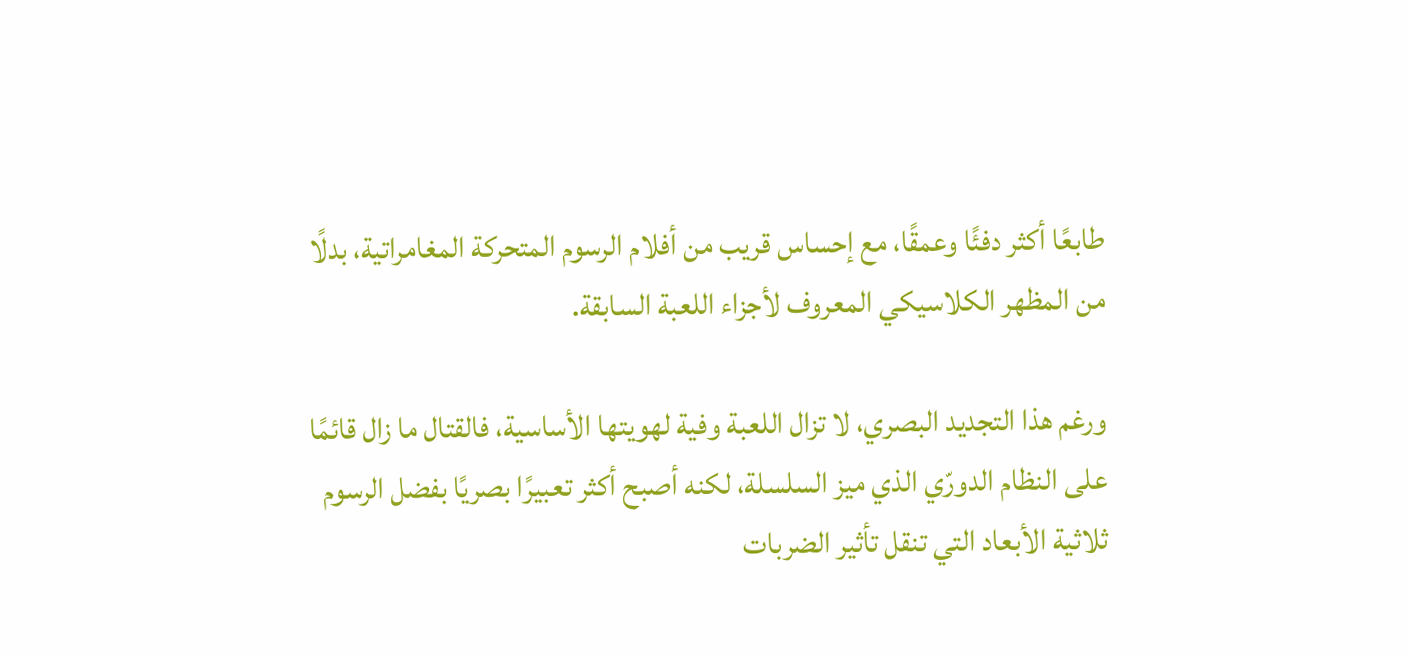طابعًا أكثر دفئًا وعمقًا، مع إحساس قريب من أفلام الرسوم المتحركة المغامراتية، بدلًا من المظهر الكلاسيكي المعروف لأجزاء اللعبة السابقة.

ورغم هذا التجديد البصري، لا تزال اللعبة وفية لهويتها الأساسية، فالقتال ما زال قائمًا على النظام الدورّي الذي ميز السلسلة، لكنه أصبح أكثر تعبيرًا بصريًا بفضل الرسوم ثلاثية الأبعاد التي تنقل تأثير الضربات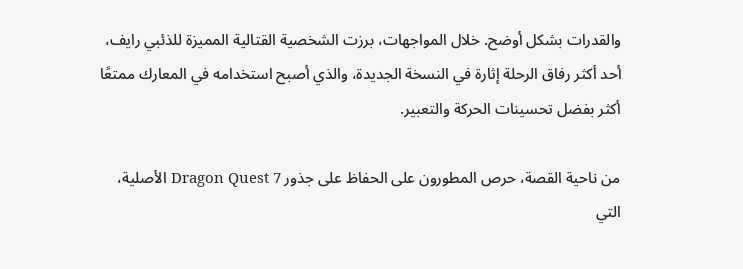والقدرات بشكل أوضح. خلال المواجهات، برزت الشخصية القتالية المميزة للذئبي رايف، أحد أكثر رفاق الرحلة إثارة في النسخة الجديدة، والذي أصبح استخدامه في المعارك ممتعًا أكثر بفضل تحسينات الحركة والتعبير.

من ناحية القصة، حرص المطورون على الحفاظ على جذور Dragon Quest 7 الأصلية، التي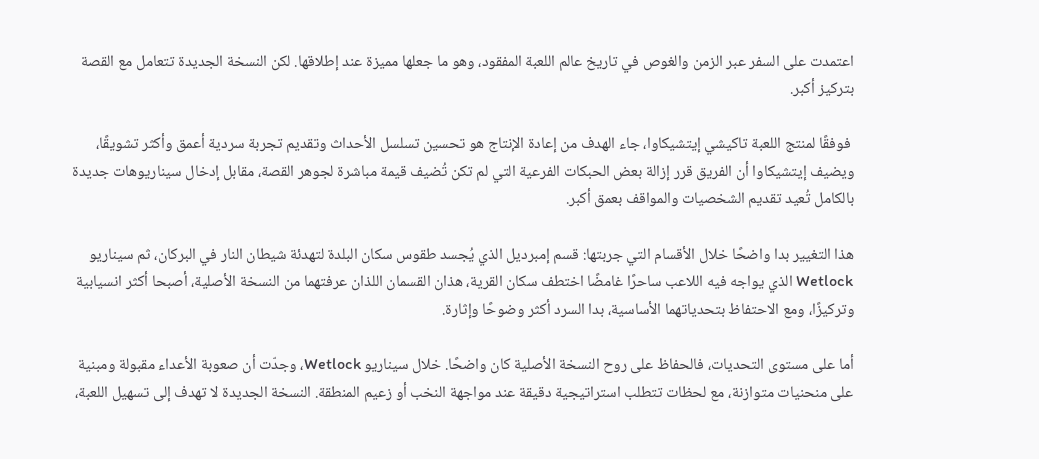اعتمدت على السفر عبر الزمن والغوص في تاريخ عالم اللعبة المفقود، وهو ما جعلها مميزة عند إطلاقها. لكن النسخة الجديدة تتعامل مع القصة بتركيز أكبر.

 فوفقًا لمنتج اللعبة تاكيشي إيتشيكاوا، جاء الهدف من إعادة الإنتاج هو تحسين تسلسل الأحداث وتقديم تجربة سردية أعمق وأكثر تشويقًا، ويضيف إيتشيكاوا أن الفريق قرر إزالة بعض الحبكات الفرعية التي لم تكن تُضيف قيمة مباشرة لجوهر القصة، مقابل إدخال سيناريوهات جديدة بالكامل تُعيد تقديم الشخصيات والمواقف بعمق أكبر.

هذا التغيير بدا واضحًا خلال الأقسام التي جربتها: قسم إمبرديل الذي يُجسد طقوس سكان البلدة لتهدئة شيطان النار في البركان، ثم سيناريو Wetlock الذي يواجه فيه اللاعب ساحرًا غامضًا اختطف سكان القرية، هذان القسمان اللذان عرفتهما من النسخة الأصلية، أصبحا أكثر انسيابية وتركيزًا، ومع الاحتفاظ بتحدياتهما الأساسية، بدا السرد أكثر وضوحًا وإثارة.

أما على مستوى التحديات، فالحفاظ على روح النسخة الأصلية كان واضحًا. خلال سيناريو Wetlock، وجدّت أن صعوبة الأعداء مقبولة ومبنية على منحنيات متوازنة، مع لحظات تتطلب استراتيجية دقيقة عند مواجهة النخب أو زعيم المنطقة. النسخة الجديدة لا تهدف إلى تسهيل اللعبة،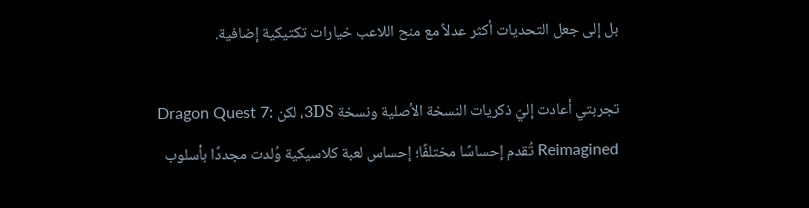بل إلى جعل التحديات أكثر عدلاً مع منح اللاعب خيارات تكتيكية إضافية.

تجربتي أعادت إليّ ذكريات النسخة الأصلية ونسخة 3DS، لكن Dragon Quest 7: Reimagined تُقدم إحساسًا مختلفًا؛ إحساس لعبة كلاسيكية وُلدت مجددًا بأسلوب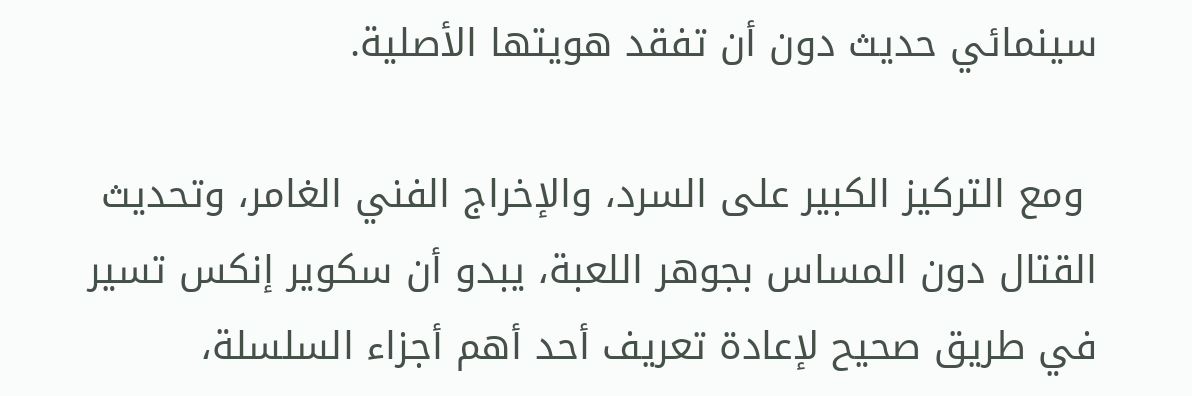سينمائي حديث دون أن تفقد هويتها الأصلية.

 ومع التركيز الكبير على السرد، والإخراج الفني الغامر، وتحديث القتال دون المساس بجوهر اللعبة، يبدو أن سكوير إنكس تسير في طريق صحيح لإعادة تعريف أحد أهم أجزاء السلسلة،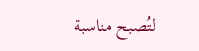لتُصبح مناسبة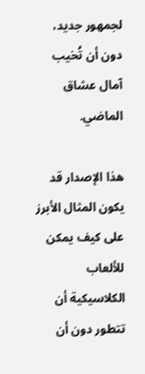لجمهور جديد، دون أن تُخيب آمال عشاق الماضي.

هذا الإصدار قد يكون المثال الأبرز على كيف يمكن للألعاب الكلاسيكية أن تتطور دون أن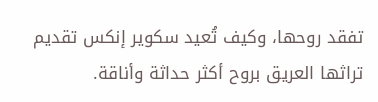تفقد روحها، وكيف تُعيد سكوير إنكس تقديم تراثها العريق بروح أكثر حداثة وأناقة.